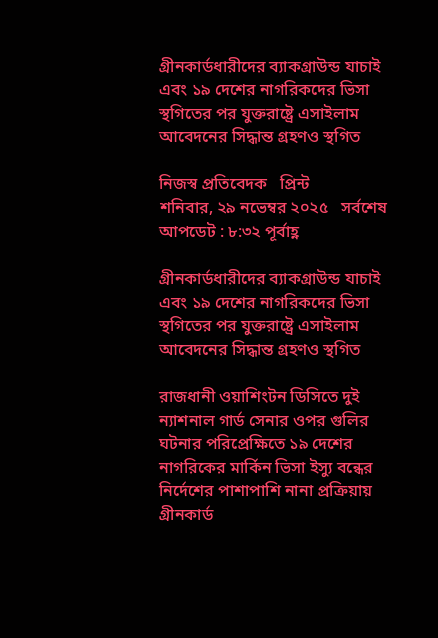গ্রীনকার্ডধারীদের ব্যাকগ্রাউন্ড যাচাই এবং ১৯ দেশের নাগরিকদের ভিসা স্থগিতের পর যুক্তরাষ্ট্রে এসাইলাম আবেদনের সিদ্ধান্ত গ্রহণও স্থগিত

নিজস্ব প্রতিবেদক   প্রিন্ট
শনিবার, ২৯ নভেম্বর ২০২৫   সর্বশেষ আপডেট : ৮:৩২ পূর্বাহ্ণ

গ্রীনকার্ডধারীদের ব্যাকগ্রাউন্ড যাচাই এবং ১৯ দেশের নাগরিকদের ভিসা স্থগিতের পর যুক্তরাষ্ট্রে এসাইলাম আবেদনের সিদ্ধান্ত গ্রহণও স্থগিত

রাজধানী ওয়াশিংটন ডিসিতে দুই ন্যাশনাল গার্ড সেনার ওপর গুলির ঘটনার পরিপ্রেক্ষিতে ১৯ দেশের নাগরিকের মার্কিন ভিসা ইস্যু বন্ধের নির্দেশের পাশাপাশি নানা প্রক্রিয়ায় গ্রীনকার্ড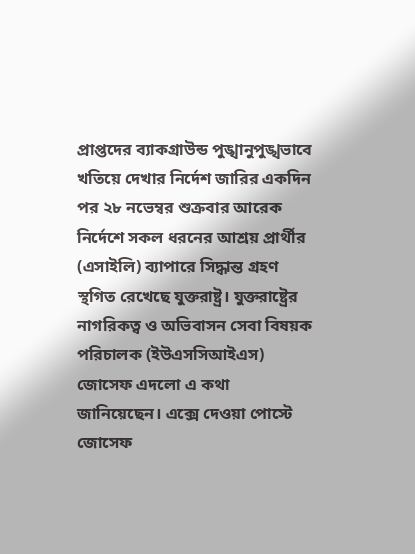প্রাপ্তদের ব্যাকগ্রাউন্ড পুঙ্খানুপুঙ্খভাবে খতিয়ে দেখার নির্দেশ জারির একদিন পর ২৮ নভেম্বর শুক্রবার আরেক নির্দেশে সকল ধরনের আশ্রয় প্রার্থীর (এসাইলি) ব্যাপারে সিদ্ধান্ত গ্রহণ স্থগিত রেখেছে যুক্তরাষ্ট্র। যুক্তরাষ্ট্রের নাগরিকত্ব ও অভিবাসন সেবা বিষয়ক পরিচালক (ইউএসসিআইএস) জোসেফ এদলো এ কথা জানিয়েছেন। এক্সে দেওয়া পোস্টে জোসেফ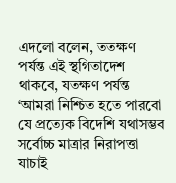এদলো বলেন, ততক্ষণ পর্যন্ত এই স্থগিতাদেশ থাকবে, যতক্ষণ পর্যন্ত ‘আমরা নিশ্চিত হতে পারবো যে প্রত্যেক বিদেশি যথাসম্ভব সর্বোচ্চ মাত্রার নিরাপত্তা যাচাই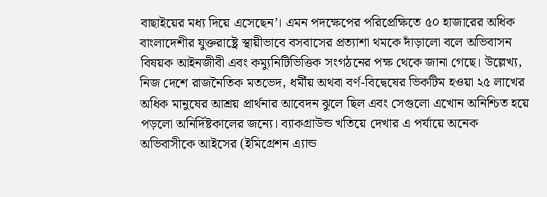বাছাইয়ের মধ্য দিয়ে এসেছেন’। এমন পদক্ষেপের পরিপ্রেক্ষিতে ৫০ হাজারের অধিক বাংলাদেশীর যুক্তরাষ্ট্রে স্থায়ীভাবে বসবাসের প্রত্যাশা থমকে দাঁড়ালো বলে অভিবাসন বিষয়ক আইনজীবী এবং কম্যুনিটিভিত্তিক সংগঠনের পক্ষ থেকে জানা গেছে। উল্লেখ্য, নিজ দেশে রাজনৈতিক মতভেদ, ধর্মীয় অথবা বর্ণ-বিদ্বেষের ভিকটিম হওয়া ২৫ লাখের অধিক মানুষের আশ্রয় প্রার্থনার আবেদন ঝুলে ছিল এবং সেগুলো এখোন অনিশ্চিত হয়ে পড়লো অনির্দিষ্টকালের জন্যে। ব্যাকগ্রাউন্ড খতিয়ে দেখার এ পর্যায়ে অনেক অভিবাসীকে আইসের (ইমিগ্রেশন এ্যান্ড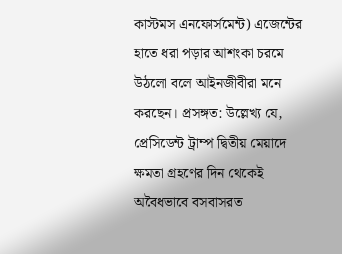কাস্টমস এনফোর্সমেন্ট) এজেন্টের হাতে ধরা পড়ার আশংকা চরমে উঠলো বলে আইনজীবীরা মনে করছেন। প্রসঙ্গত: উল্লেখ্য যে, প্রেসিডেন্ট ট্রাম্প দ্বিতীয় মেয়াদে ক্ষমতা গ্রহণের দিন থেকেই অবৈধভাবে বসবাসরত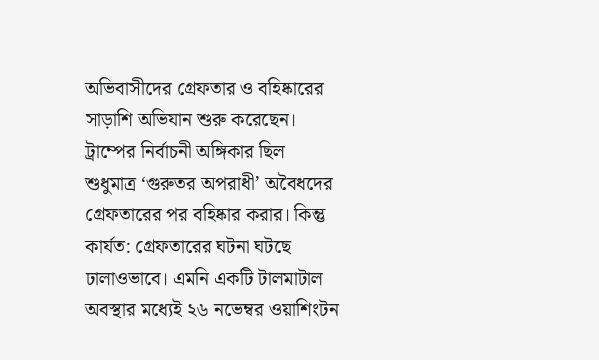অভিবাসীদের গ্রেফতার ও বহিষ্কারের সাড়াশি অভিযান শুরু করেছেন। ট্রাম্পের নির্বাচনী অঙ্গিকার ছিল শুধুমাত্র ‘গুরুতর অপরাধী’ অবৈধদের গ্রেফতারের পর বহিষ্কার করার। কিন্তু কার্যত: গ্রেফতারের ঘটনা ঘটছে ঢালাওভাবে। এমনি একটি টালমাটাল অবস্থার মধ্যেই ২৬ নভেম্বর ওয়াশিংটন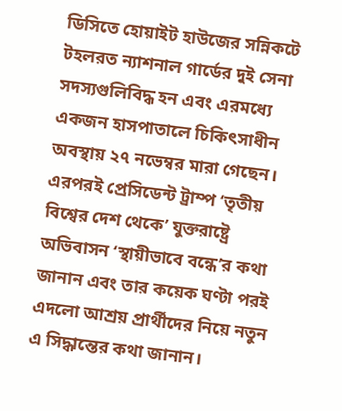ডিসিতে হোয়াইট হাউজের সন্নিকটে টহলরত ন্যাশনাল গার্ডের দুই সেনা সদস্যগুলিবিদ্ধ হন এবং এরমধ্যে একজন হাসপাতালে চিকিৎসাধীন অবস্থায় ২৭ নভেম্বর মারা গেছেন। এরপরই প্রেসিডেন্ট ট্রাম্প ‘তৃতীয় বিশ্বের দেশ থেকে’ যুক্তরাষ্ট্রে অভিবাসন ‘স্থায়ীভাবে বন্ধে’র কথা জানান এবং তার কয়েক ঘণ্টা পরই এদলো আশ্রয় প্রার্থীদের নিয়ে নতুন এ সিদ্ধান্তের কথা জানান।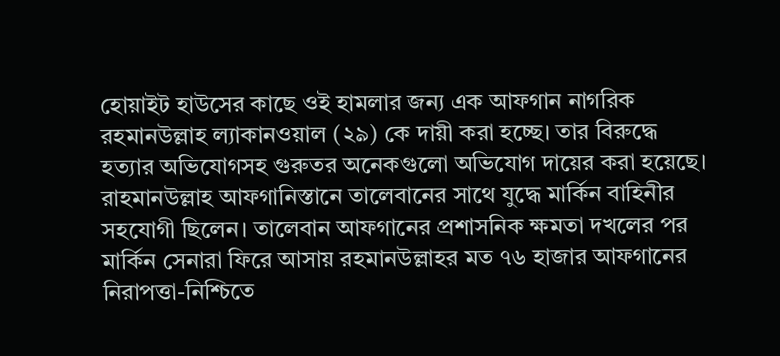হোয়াইট হাউসের কাছে ওই হামলার জন্য এক আফগান নাগরিক রহমানউল্লাহ ল্যাকানওয়াল (২৯) কে দায়ী করা হচ্ছে। তার বিরুদ্ধে হত্যার অভিযোগসহ গুরুতর অনেকগুলো অভিযোগ দায়ের করা হয়েছে। রাহমানউল্লাহ আফগানিস্তানে তালেবানের সাথে যুদ্ধে মার্কিন বাহিনীর সহযোগী ছিলেন। তালেবান আফগানের প্রশাসনিক ক্ষমতা দখলের পর মার্কিন সেনারা ফিরে আসায় রহমানউল্লাহর মত ৭৬ হাজার আফগানের নিরাপত্তা-নিশ্চিতে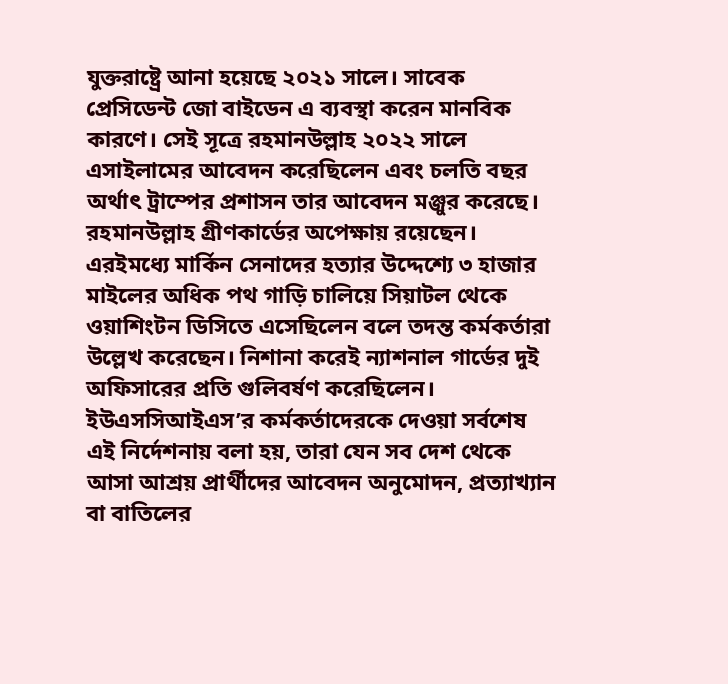যুক্তরাষ্ট্রে আনা হয়েছে ২০২১ সালে। সাবেক প্রেসিডেন্ট জো বাইডেন এ ব্যবস্থা করেন মানবিক কারণে। সেই সূত্রে রহমানউল্লাহ ২০২২ সালে এসাইলামের আবেদন করেছিলেন এবং চলতি বছর অর্থাৎ ট্রাম্পের প্রশাসন তার আবেদন মঞ্জুর করেছে। রহমানউল্লাহ গ্রীণকার্ডের অপেক্ষায় রয়েছেন। এরইমধ্যে মার্কিন সেনাদের হত্যার উদ্দেশ্যে ৩ হাজার মাইলের অধিক পথ গাড়ি চালিয়ে সিয়াটল থেকে ওয়াশিংটন ডিসিতে এসেছিলেন বলে তদন্ত কর্মকর্তারা উল্লেখ করেছেন। নিশানা করেই ন্যাশনাল গার্ডের দুই অফিসারের প্রতি গুলিবর্ষণ করেছিলেন।
ইউএসসিআইএস’র কর্মকর্তাদেরকে দেওয়া সর্বশেষ এই নির্দেশনায় বলা হয়, তারা যেন সব দেশ থেকে আসা আশ্রয় প্রার্থীদের আবেদন অনুমোদন, প্রত্যাখ্যান বা বাতিলের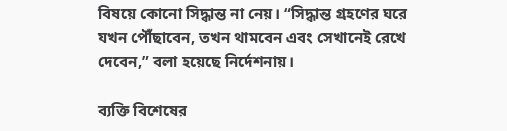বিষয়ে কোনো সিদ্ধান্ত না নেয়। “সিদ্ধান্ত গ্রহণের ঘরে যখন পৌঁছাবেন, তখন থামবেন এবং সেখানেই রেখে দেবেন,” বলা হয়েছে নির্দেশনায়।

ব্যক্তি বিশেষের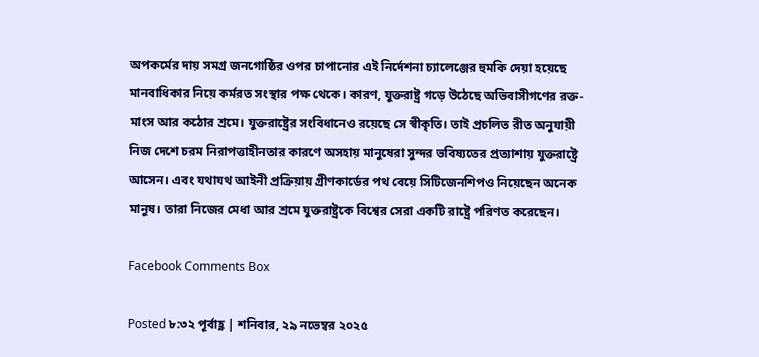অপকর্মের দায় সমগ্র জনগোষ্ঠির ওপর চাপানোর এই নির্দেশনা চ্যালেঞ্জের হুমকি দেয়া হয়েছে মানবাধিকার নিয়ে কর্মরত সংস্থার পক্ষ থেকে। কারণ, যুক্তরাষ্ট্র গড়ে উঠেছে অভিবাসীগণের রক্ত-মাংস আর কঠোর শ্রমে। যুক্তরাষ্ট্রের সংবিধানেও রয়েছে সে স্বীকৃতি। তাই প্রচলিত রীত অনুযায়ী নিজ দেশে চরম নিরাপত্তাহীনতার কারণে অসহায় মানুষেরা সুন্দর ভবিষ্যতের প্রত্যাশায় যুক্তরাষ্ট্রে আসেন। এবং যথাযথ আইনী প্রক্রিয়ায় গ্রীণকার্ডের পথ বেয়ে সিটিজেনশিপও নিয়েছেন অনেক মানুষ। তারা নিজের মেধা আর শ্রমে যুক্তরাষ্ট্রকে বিশ্বের সেরা একটি রাষ্ট্রে পরিণত করেছেন।

Facebook Comments Box

Posted ৮:৩২ পূর্বাহ্ণ | শনিবার, ২৯ নভেম্বর ২০২৫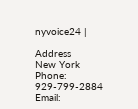nyvoice24 |

Address
New York
Phone: 929-799-2884
Email: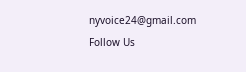nyvoice24@gmail.com
Follow Us